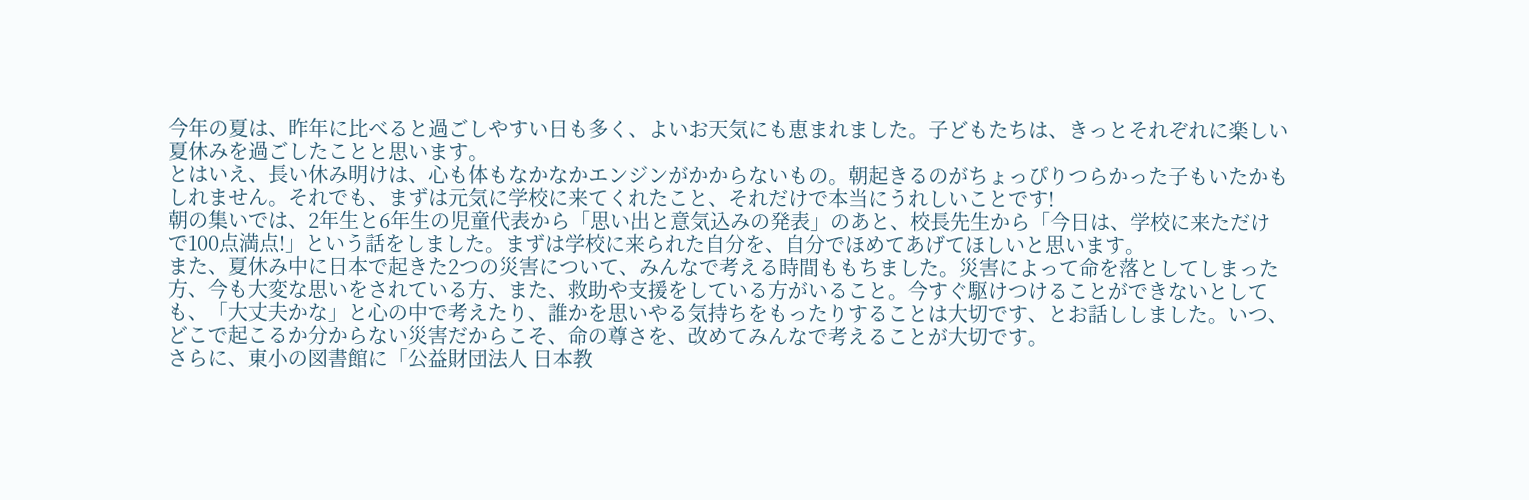今年の夏は、昨年に比べると過ごしやすい日も多く、よいお天気にも恵まれました。子どもたちは、きっとそれぞれに楽しい夏休みを過ごしたことと思います。
とはいえ、長い休み明けは、心も体もなかなかエンジンがかからないもの。朝起きるのがちょっぴりつらかった子もいたかもしれません。それでも、まずは元気に学校に来てくれたこと、それだけで本当にうれしいことです!
朝の集いでは、2年生と6年生の児童代表から「思い出と意気込みの発表」のあと、校長先生から「今日は、学校に来ただけで100点満点!」という話をしました。まずは学校に来られた自分を、自分でほめてあげてほしいと思います。
また、夏休み中に日本で起きた2つの災害について、みんなで考える時間ももちました。災害によって命を落としてしまった方、今も大変な思いをされている方、また、救助や支援をしている方がいること。今すぐ駆けつけることができないとしても、「大丈夫かな」と心の中で考えたり、誰かを思いやる気持ちをもったりすることは大切です、とお話ししました。いつ、どこで起こるか分からない災害だからこそ、命の尊さを、改めてみんなで考えることが大切です。
さらに、東小の図書館に「公益財団法人 日本教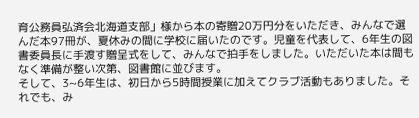育公務員弘済会北海道支部」様から本の寄贈20万円分をいただき、みんなで選んだ本97冊が、夏休みの間に学校に届いたのです。児童を代表して、6年生の図書委員長に手渡す贈呈式をして、みんなで拍手をしました。いただいた本は間もなく準備が整い次第、図書館に並びます。
そして、3~6年生は、初日から5時間授業に加えてクラブ活動もありました。それでも、み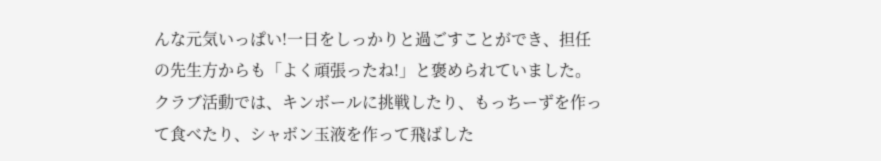んな元気いっぱい!一日をしっかりと過ごすことができ、担任の先生方からも「よく頑張ったね!」と褒められていました。クラブ活動では、キンボールに挑戦したり、もっちーずを作って食べたり、シャボン玉液を作って飛ばした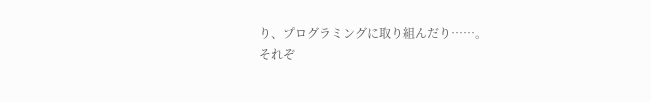り、プログラミングに取り組んだり……。
それぞ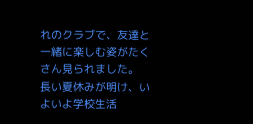れのクラブで、友達と一緒に楽しむ姿がたくさん見られました。
長い夏休みが明け、いよいよ学校生活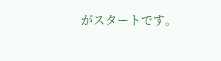がスタートです。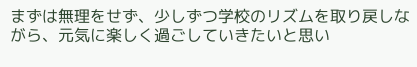まずは無理をせず、少しずつ学校のリズムを取り戻しながら、元気に楽しく過ごしていきたいと思い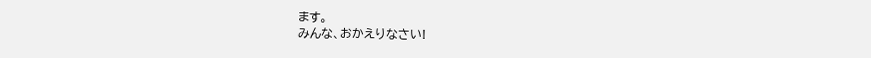ます。
みんな、おかえりなさい!